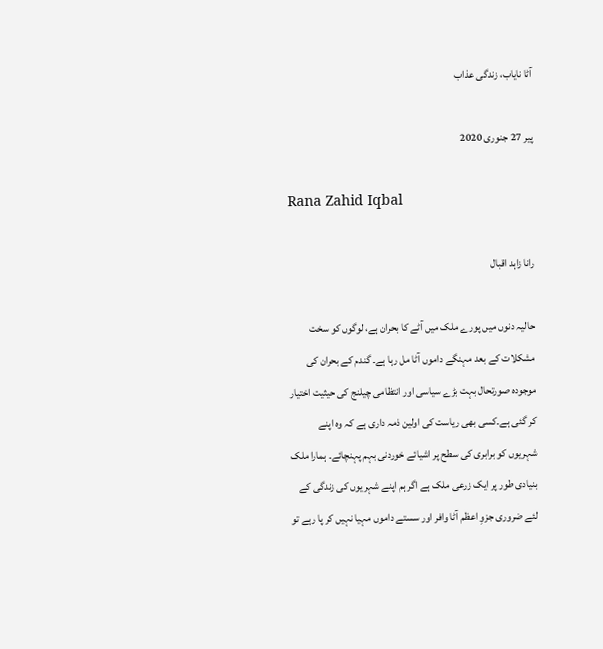آٹا نایاب، زندگی عذاب

پیر 27 جنوری 2020

Rana Zahid Iqbal

رانا زاہد اقبال

حالیہ دنوں میں پورے ملک میں آٹے کا بحران ہے، لوگوں کو سخت مشکلات کے بعد مہنگے داموں آٹا مل رہا ہے۔ گندم کے بحران کی موجودہ صورتحال بہت بڑے سیاسی اور انتظامی چیلنج کی حیثیت اختیار کر گئی ہے۔کسی بھی ریاست کی اولین ذمہ داری ہے کہ وہ اپنے شہریوں کو برابری کی سطح پر اشیائے خوردنی بہم پہنچائے۔ ہمارا ملک بنیادی طور پر ایک زرعی ملک ہے اگر ہم اپنے شہریوں کی زندگی کے لئے ضروری جزوِ اعظم آٹا وافر اور سستے داموں مہیا نہیں کر پا رہے تو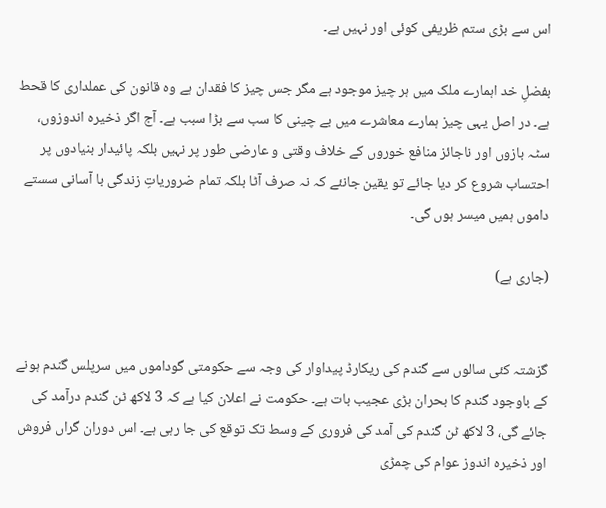اس سے بڑی ستم ظریفی کوئی اور نہیں ہے۔

بفضلِ خد اہمارے ملک میں ہر چیز موجود ہے مگر جس چیز کا فقدان ہے وہ قانون کی عملداری کا قحط ہے۔ در اصل یہی چیز ہمارے معاشرے میں بے چینی کا سب سے بڑا سبب ہے۔ آج اگر ذخیرہ اندوزوں، سٹہ بازوں اور ناجائز منافع خوروں کے خلاف وقتی و عارضی طور پر نہیں بلکہ پائیدار بنیادوں پر احتساب شروع کر دیا جائے تو یقین جانئے کہ نہ صرف آٹا بلکہ تمام ضروریاتِ زندگی با آسانی سستے داموں ہمیں میسر ہوں گی۔

(جاری ہے)


گزشتہ کئی سالوں سے گندم کی ریکارڈ پیداوار کی وجہ سے حکومتی گوداموں میں سرپلس گندم ہونے کے باوجود گندم کا بحران بڑی عجیب بات ہے۔ حکومت نے اعلان کیا ہے کہ 3 لاکھ ٹن گندم درآمد کی جائے گی، 3 لاکھ ٹن گندم کی آمد کی فروری کے وسط تک توقع کی جا رہی ہے۔ اس دوران گراں فروش اور ذخیرہ اندوز عوام کی چمڑی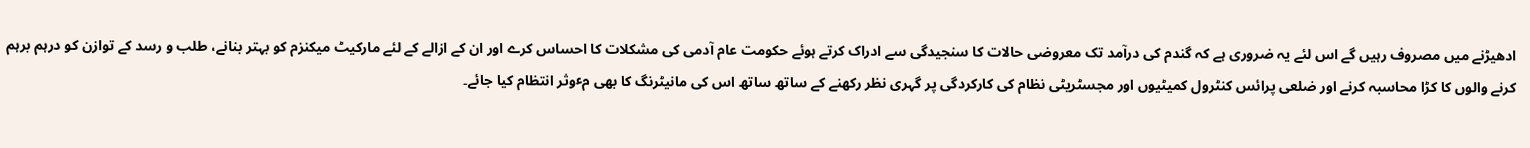ادھیڑنے میں مصروف رہیں گے اس لئے یہ ضروری ہے کہ گندم کی درآمد تک معروضی حالات کا سنجیدگی سے ادراک کرتے ہوئے حکومت عام آدمی کی مشکلات کا احساس کرے اور ان کے ازالے کے لئے مارکیٹ میکنزم کو بہتر بنانے، طلب و رسد کے توازن کو درہم برہم کرنے والوں کا کڑا محاسبہ کرنے اور ضلعی پرائس کنٹرول کمیٹیوں اور مجسٹریٹی نظام کی کارکردگی پر گہری نظر رکھنے کے ساتھ ساتھ اس کی مانیٹرنگ کا بھی مٴوثر انتظام کیا جائے۔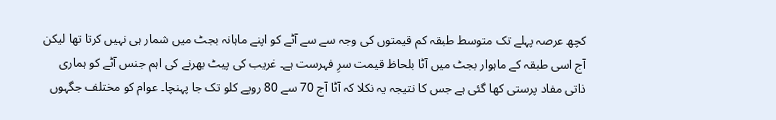کچھ عرصہ پہلے تک متوسط طبقہ کم قیمتوں کی وجہ سے سے آٹے کو اپنے ماہانہ بجٹ میں شمار ہی نہیں کرتا تھا لیکن آج اسی طبقہ کے ماہوار بجٹ میں آٹا بلحاظ قیمت سرِ فہرست ہے۔ غریب کی پیٹ بھرنے کی اہم جنس آٹے کو ہماری ذاتی مفاد پرستی کھا گئی ہے جس کا نتیجہ یہ نکلا کہ آٹا آج 70 سے 80 روپے کلو تک جا پہنچا۔ عوام کو مختلف جگہوں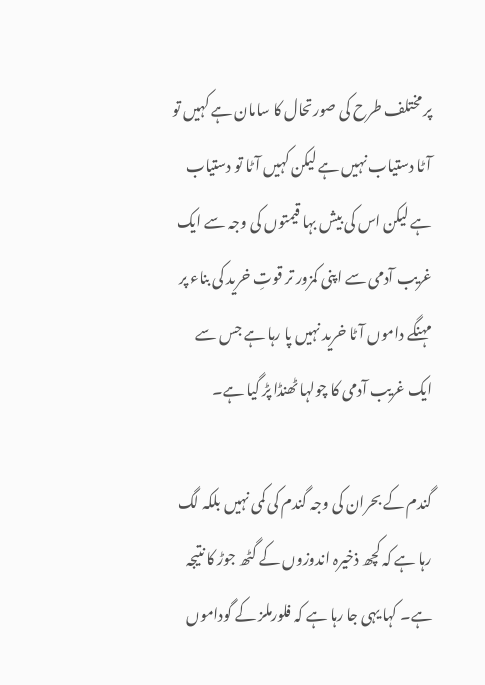پر مختلف طرح کی صورتحال کا سامان ہے کہیں تو آٹا دستیاب نہیں ہے لیکن کہیں آٹا تو دستیاب ہے لیکن اس کی بیش بہا قیمتوں کی وجہ سے ایک غریب آدمی سے اپنی کمزور تر قوتِ خرید کی بناء پر مہنگے داموں آٹا خرید نہیں پا رہا ہے جس سے ایک غریب آدمی کا چولہا ٹھنڈا پڑ گیا ہے۔

گندم کے بحران کی وجہ گندم کی کمی نہیں بلکہ لگ رہا ہے کہ کچھ ذخیرہ اندوزوں کے گٹھ جوڑ کا نتیجہ ہے۔ کہا یہی جا رہا ہے کہ فلورملز کے گوداموں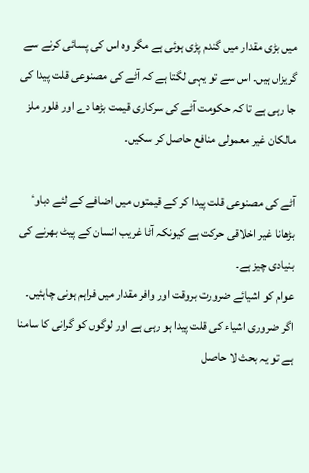میں بڑی مقدار میں گندم پڑی ہوئی ہے مگر وہ اس کی پسائی کرنے سے گریزاں ہیں۔ اس سے تو یہی لگتا ہے کہ آٹے کی مصنوعی قلت پیدا کی جا رہی ہے تا کہ حکومت آٹے کی سرکاری قیمت بڑھا دے اور فلور ملز مالکان غیر معمولی منافع حاصل کر سکیں۔

آٹے کی مصنوعی قلت پیدا کر کے قیمتوں میں اضافے کے لئے دباوٴ بڑھانا غیر اخلاقی حرکت ہے کیونکہ آٹا غریب انسان کے پیٹ بھرنے کی بنیادی چیز ہے۔
عوام کو اشیائے ضرورت بروقت اور وافر مقدار میں فراہم ہونی چاہئیں۔ اگر ضروری اشیاء کی قلت پیدا ہو رہی ہے اور لوگوں کو گرانی کا سامنا ہے تو یہ بحث لا حاصل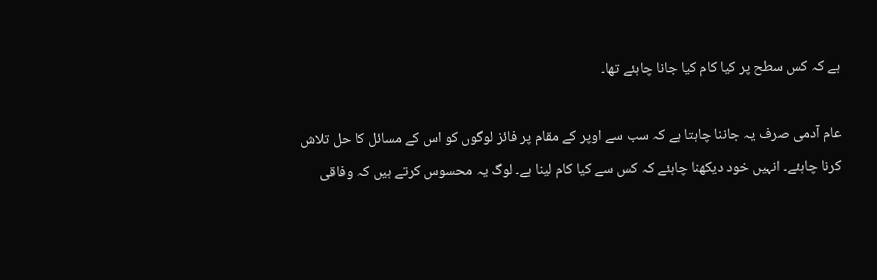ہے کہ کس سطح پر کیا کام کیا جانا چاہئے تھا۔

عام آدمی صرف یہ جاننا چاہتا ہے کہ سب سے اوپر کے مقام پر فائز لوگوں کو اس کے مسائل کا حل تلاش کرنا چاہئے۔ انہیں خود دیکھنا چاہئے کہ کس سے کیا کام لینا ہے۔ لوگ یہ محسوس کرتے ہیں کہ وفاقی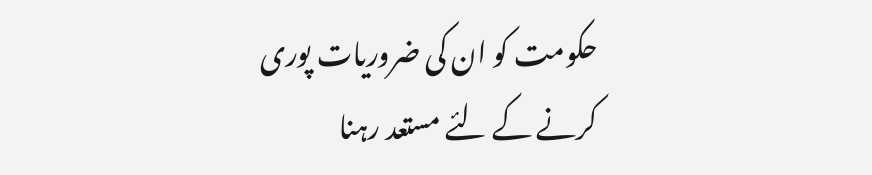حکومت کو ان کی ضروریات پوری کرنے کے لئے مستعد رہنا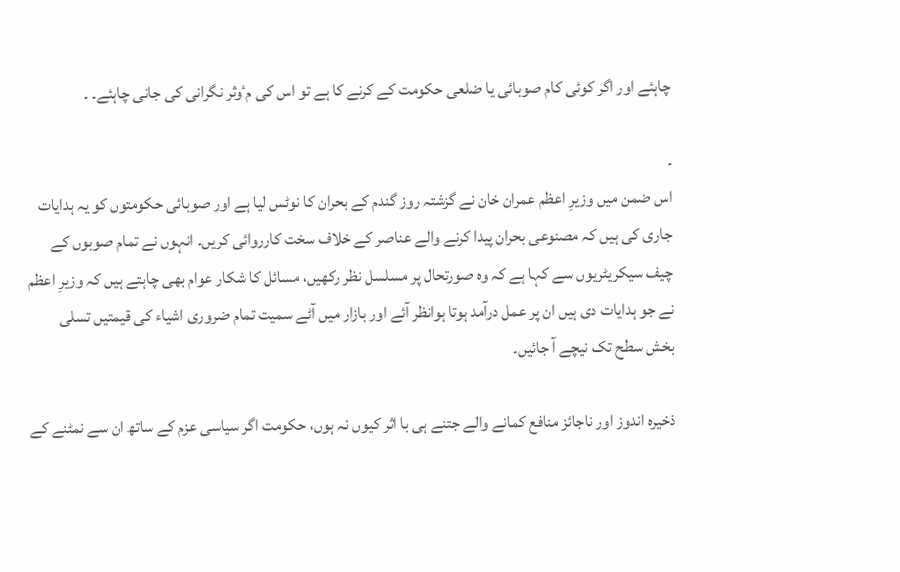چاہئے اور اگر کوئی کام صوبائی یا ضلعی حکومت کے کرنے کا ہے تو اس کی مٴوثر نگرانی کی جانی چاہئے۔ ۔

۔
اس ضمن میں وزیرِ اعظم عمران خان نے گزشتہ روز گندم کے بحران کا نوٹس لیا ہے اور صوبائی حکومتوں کو یہ ہدایات جاری کی ہیں کہ مصنوعی بحران پیدا کرنے والے عناصر کے خلاف سخت کارروائی کریں۔ انہوں نے تمام صوبوں کے چیف سیکریٹریوں سے کہا ہے کہ وہ صورتحال پر مسلسل نظر رکھیں، مسائل کا شکار عوام بھی چاہتے ہیں کہ وزیرِ اعظم نے جو ہدایات دی ہیں ان پر عمل درآمد ہوتا ہوانظر آئے اور بازار میں آٹے سمیت تمام ضروری اشیاء کی قیمتیں تسلی بخش سطح تک نیچے آ جائیں۔

ذخیرہ اندوز اور ناجائز منافع کمانے والے جتنے ہی با اثر کیوں نہ ہوں، حکومت اگر سیاسی عزم کے ساتھ ان سے نمٹنے کے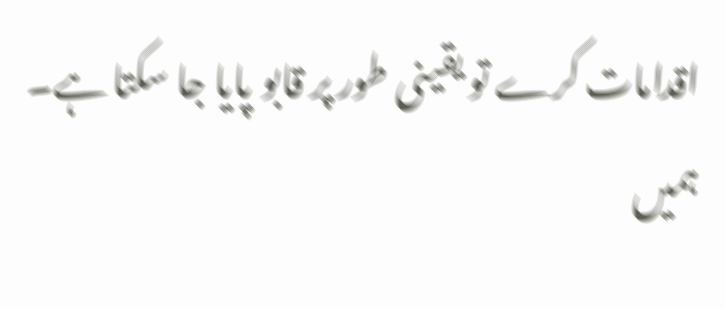اقدامات کرے تو یقینی طور پر قابو پایا جا سکتا ہے۔ ہمیں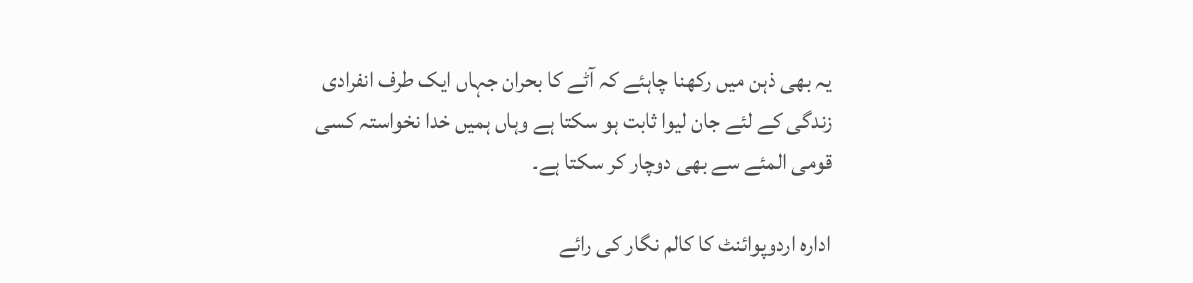یہ بھی ذہن میں رکھنا چاہئے کہ آٹے کا بحران جہاں ایک طرف انفرادی زندگی کے لئے جان لیوا ثابت ہو سکتا ہے وہاں ہمیں خدا نخواستہ کسی قومی المئے سے بھی دوچار کر سکتا ہے۔

ادارہ اردوپوائنٹ کا کالم نگار کی رائے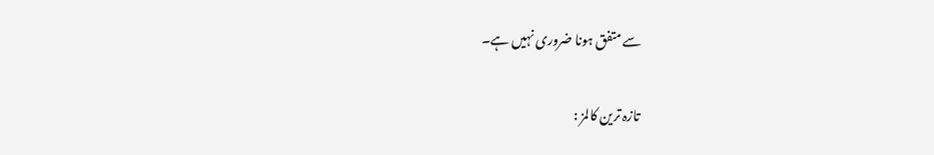سے متفق ہونا ضروری نہیں ہے۔

تازہ ترین کالمز :